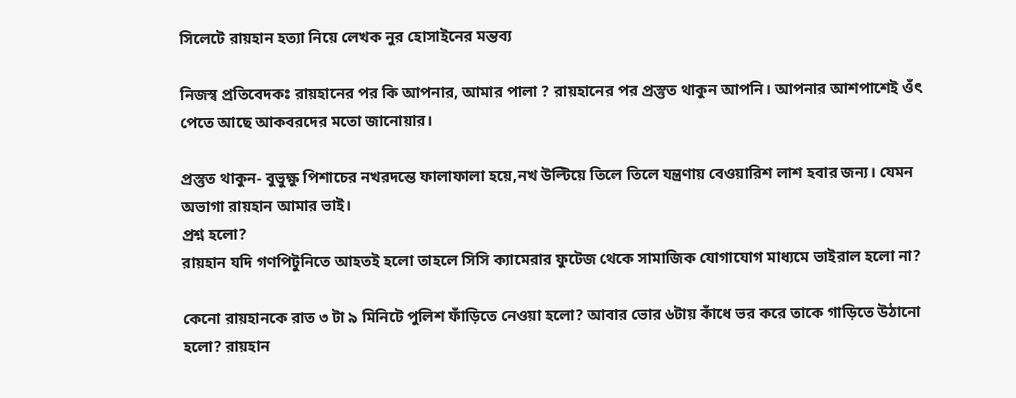সিলেটে রায়হান হত্যা নিয়ে লেখক নুর হোসাইনের মন্তব্য

নিজস্ব প্রতিবেদকঃ রায়হানের পর কি আপনার, আমার পালা ? রায়হানের পর প্রস্তুত থাকুন আপনি। আপনার আশপাশেই ওঁৎ পেতে আছে আকবরদের মতো জানোয়ার।

প্রস্তুত থাকুন- বুভুক্ষু পিশাচের নখরদন্তে ফালাফালা হয়ে,নখ উল্টিয়ে তিলে তিলে যন্ত্রণায় বেওয়ারিশ লাশ হবার জন্য। যেমন অভাগা রায়হান আমার ভাই।
প্রশ্ন হলো?
রায়হান যদি গণপিটুনিতে আহতই হলো তাহলে সিসি ক্যামেরার ফুটেজ থেকে সামাজিক যোগাযোগ মাধ্যমে ভাইরাল হলো না?

কেনো রায়হানকে রাত ৩ টা ৯ মিনিটে পুলিশ ফাঁড়িতে নেওয়া হলো? আবার ভোর ৬টায় কাঁধে ভর করে তাকে গাড়িতে উঠানো হলো? রায়হান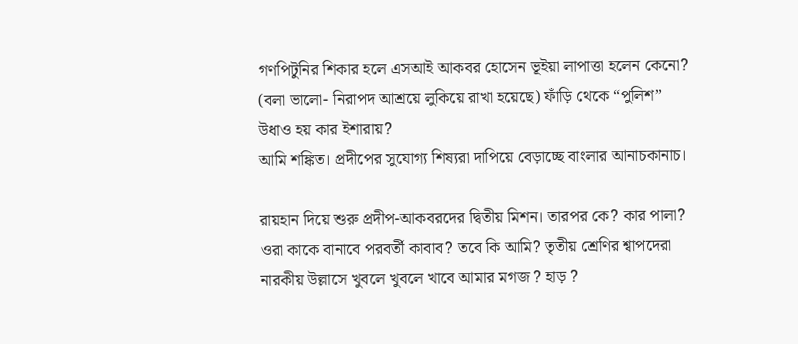গণপিটুনির শিকার হলে এসআই আকবর হোসেন ভূইয়া লাপাত্তা হলেন কেনো? (বলা ভালো- নিরাপদ আশ্রয়ে লুকিয়ে রাখা হয়েছে) ফাঁড়ি থেকে “পুলিশ” উধাও হয় কার ইশারায়?
আমি শঙ্কিত। প্রদীপের সুযোগ্য শিষ্যরা দাপিয়ে বেড়াচ্ছে বাংলার আনাচকানাচ।

রায়হান দিয়ে শুরু প্রদীপ-আকবরদের দ্বিতীয় মিশন। তারপর কে? কার পালা? ওরা কাকে বানাবে পরবর্তী কাবাব? তবে কি আমি? তৃতীয় শ্রেণির শ্বাপদেরা নারকীয় উল্লাসে খুবলে খুবলে খাবে আমার মগজ ? হাড় ?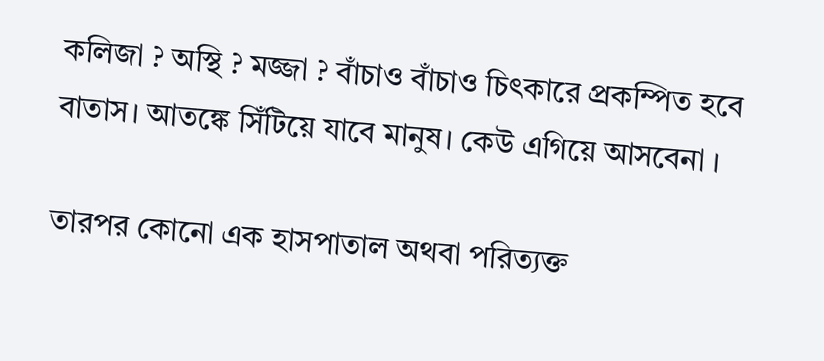কলিজা ? অস্থি ? মজ্জা ? বাঁচাও বাঁচাও চিৎকারে প্রকম্পিত হবে বাতাস। আতঙ্কে সিঁটিয়ে যাবে মানুষ। কেউ এগিয়ে আসবেনা ।

তারপর কোনো এক হাসপাতাল অথবা পরিত্যক্ত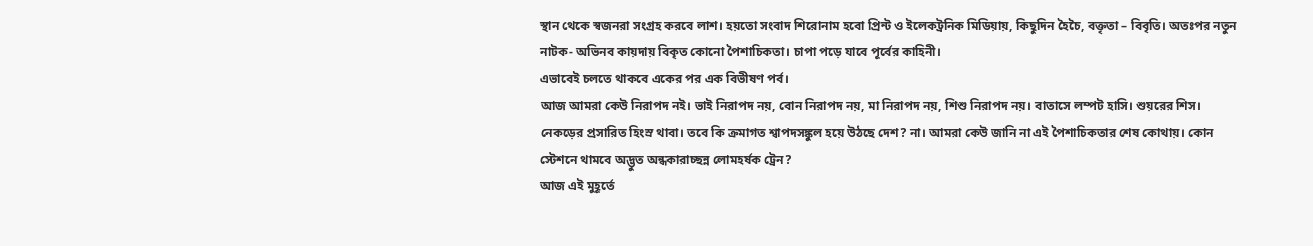স্থান থেকে স্বজনরা সংগ্রহ করবে লাশ। হয়তো সংবাদ শিরোনাম হবো প্রিন্ট ও ইলেকট্রনিক মিডিয়ায়, কিছুদিন হৈচৈ, বক্তৃতা – বিবৃতি। অতঃপর নতুন নাটক- অভিনব কায়দায় বিকৃত কোনো পৈশাচিকতা। চাপা পড়ে যাবে পূর্বের কাহিনী।
এভাবেই চলতে থাকবে একের পর এক বিভীষণ পর্ব।
আজ আমরা কেউ নিরাপদ নই। ভাই নিরাপদ নয়, বোন নিরাপদ নয়, মা নিরাপদ নয়, শিশু নিরাপদ নয়। বাতাসে লম্পট হাসি। শুয়রের শিস। নেকড়ের প্রসারিত হিংস্র থাবা। তবে কি ক্রমাগত শ্বাপদসঙ্কুল হয়ে উঠছে দেশ? না। আমরা কেউ জানি না এই পৈশাচিকতার শেষ কোথায়। কোন স্টেশনে থামবে অদ্ভুত অন্ধকারাচ্ছন্ন লোমহর্ষক ট্রেন?
আজ এই মুহূর্তে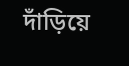দাঁড়িয়ে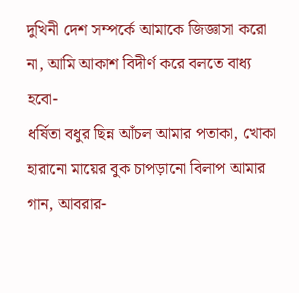দুখিনী দেশ সম্পর্কে আমাকে জিজ্ঞাসা করো না, আমি আকাশ বিদীর্ণ করে বলতে বাধ্য হবো-
ধর্ষিতা বধুর ছিন্ন আঁচল আমার পতাকা, খোকা হারানো মায়ের বুক চাপড়ানো বিলাপ আমার গান, আবরার-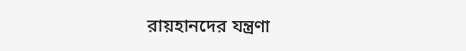রায়হানদের যন্ত্রণা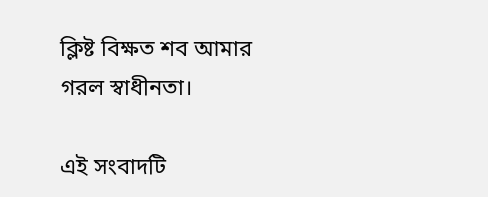ক্লিষ্ট বিক্ষত শব আমার গরল স্বাধীনতা।

এই সংবাদটি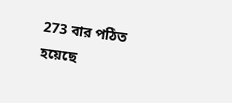273 বার পঠিত হয়েছে